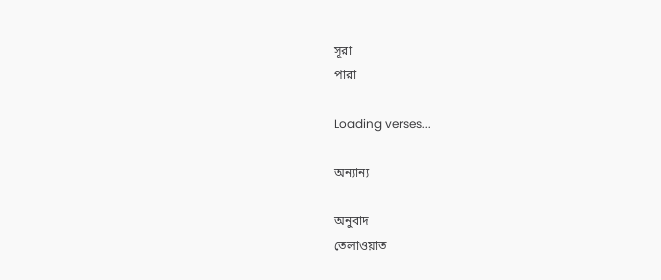সূরা
পারা

Loading verses...

অন্যান্য

অনুবাদ
তেলাওয়াত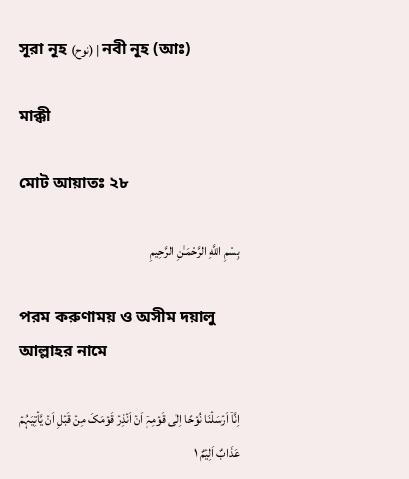সূরা নূহ (نوح) | নবী নূহ (আঃ)

মাক্কী

মোট আয়াতঃ ২৮

بِسْمِ اللَّهِ الرَّحْمَـٰنِ الرَّحِيمِ

পরম করুণাময় ও অসীম দয়ালু আল্লাহর নামে

اِنَّاۤ اَرۡسَلۡنَا نُوۡحًا اِلٰی قَوۡمِہٖۤ اَنۡ اَنۡذِرۡ قَوۡمَکَ مِنۡ قَبۡلِ اَنۡ یَّاۡتِیَہُمۡ عَذَابٌ اَلِیۡمٌ ١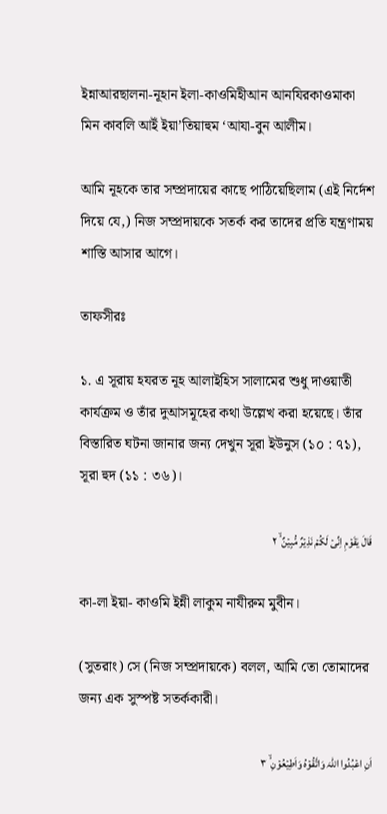ইন্নাআরছালনা-নূহান ইলা-কাওমিহীআন আনযিরকাওমাকা মিন কাবলি আইঁ ইয়া’তিয়াহুম ‘আযা-বুন আলীম।

আমি নূহকে তার সম্প্রদায়ের কাছে পাঠিয়েছিলাম (এই নির্দেশ দিয়ে যে,) নিজ সম্প্রদায়কে সতর্ক কর তাদের প্রতি যন্ত্রণাময় শাস্তি আসার আগে।

তাফসীরঃ

১. এ সূরায় হযরত নূহ আলাইহিস সালামের শুধু দাওয়াতী কার্যক্রম ও তাঁর দুআসমূহের কথা উল্লেখ করা হয়েছে। তাঁর বিস্তারিত ঘটনা জানার জন্য দেখুন সূরা ইউনুস (১০ : ৭১), সূরা হুদ (১১ : ৩৬)।

قَالَ یٰقَوۡمِ اِنِّیۡ لَکُمۡ نَذِیۡرٌ مُّبِیۡنٌ ۙ ٢

কা-লা ইয়া- কাওমি ইন্নী লাকুম নাযীরুম মুবীন।

(সুতরাং) সে (নিজ সম্প্রদায়কে) বলল, আমি তো তোমাদের জন্য এক সুস্পষ্ট সতর্ককারী।

اَنِ اعۡبُدُوا اللّٰہَ وَاتَّقُوۡہُ وَاَطِیۡعُوۡنِ ۙ ٣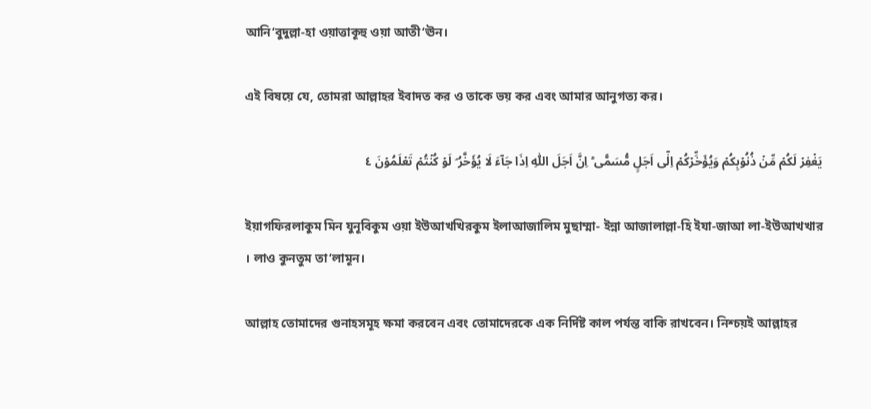আনি‘বুদুল্লা-হা ওয়াত্তাকূহু ওয়া আতী‘ঊন।

এই বিষয়ে যে, তোমরা আল্লাহর ইবাদত কর ও তাকে ভয় কর এবং আমার আনুগত্য কর।

یَغۡفِرۡ لَکُمۡ مِّنۡ ذُنُوۡبِکُمۡ وَیُؤَخِّرۡکُمۡ اِلٰۤی اَجَلٍ مُّسَمًّی ؕ اِنَّ اَجَلَ اللّٰہِ اِذَا جَآءَ لَا یُؤَخَّرُ ۘ لَوۡ کُنۡتُمۡ تَعۡلَمُوۡنَ ٤

ইয়াগফিরলাকুম মিন যুনূবিকুম ওয়া ইউআখখিরকুম ইলাআজালিম মুছাম্মা- ইন্না আজালাল্লা-হি ইযা-জাআ লা-ইউআখখার । লাও কুনতুম তা‘লামূন।

আল্লাহ তোমাদের গুনাহসমূহ ক্ষমা করবেন এবং তোমাদেরকে এক নির্দিষ্ট কাল পর্যন্ত বাকি রাখবেন। নিশ্চয়ই আল্লাহর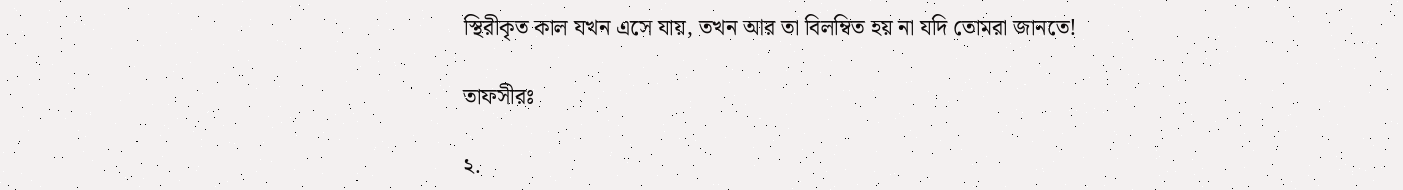স্থিরীকৃত কাল যখন এসে যায়, তখন আর তা বিলম্বিত হয় না যদি তোমরা জানতে!

তাফসীরঃ

২.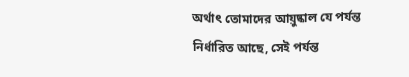অর্থাৎ তোমাদের আয়ুষ্কাল যে পর্যন্ত নির্ধারিত আছে, সেই পর্যন্ত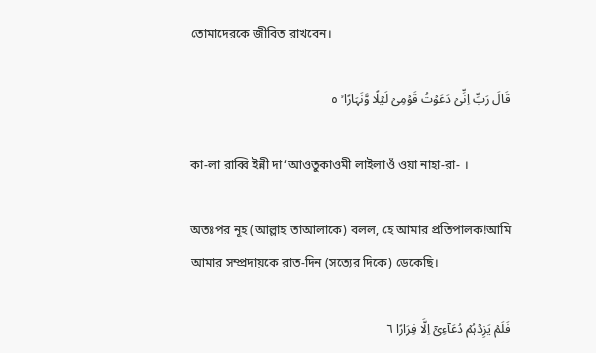তোমাদেরকে জীবিত রাখবেন।

قَالَ رَبِّ اِنِّیۡ دَعَوۡتُ قَوۡمِیۡ لَیۡلًا وَّنَہَارًا ۙ ٥

কা-লা রাব্বি ইন্নী দা‘আওতুকাওমী লাইলাওঁ ওয়া নাহা-রা- ।

অতঃপর নূহ (আল্লাহ তাআলাকে) বলল, হে আমার প্রতিপালক!আমি আমার সম্প্রদায়কে রাত-দিন (সত্যের দিকে) ডেকেছি।

فَلَمۡ یَزِدۡہُمۡ دُعَآءِیۡۤ اِلَّا فِرَارًا ٦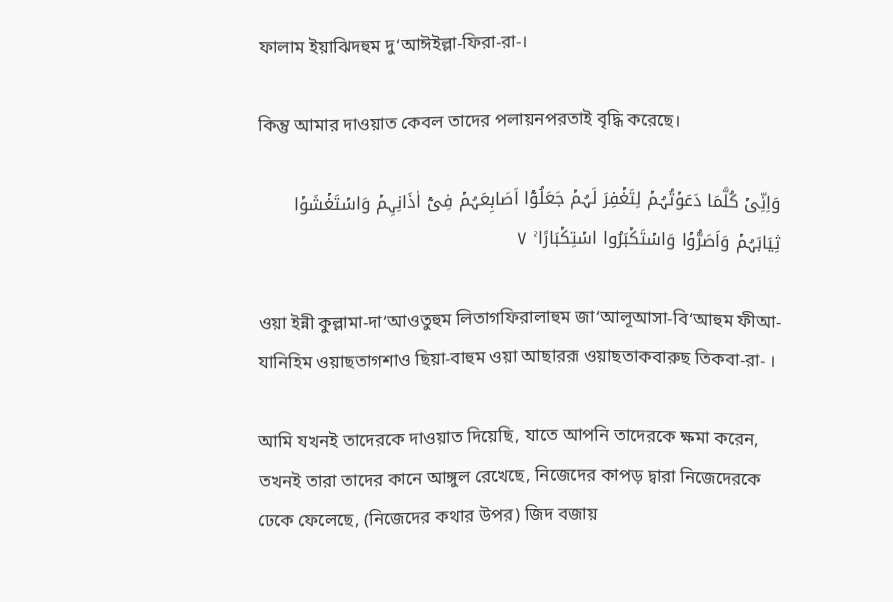ফালাম ইয়াঝিদহুম দু‘আঈইল্লা-ফিরা-রা-।

কিন্তু আমার দাওয়াত কেবল তাদের পলায়নপরতাই বৃদ্ধি করেছে।

وَاِنِّیۡ کُلَّمَا دَعَوۡتُہُمۡ لِتَغۡفِرَ لَہُمۡ جَعَلُوۡۤا اَصَابِعَہُمۡ فِیۡۤ اٰذَانِہِمۡ وَاسۡتَغۡشَوۡا ثِیَابَہُمۡ وَاَصَرُّوۡا وَاسۡتَکۡبَرُوا اسۡتِکۡبَارًا ۚ ٧

ওয়া ইন্নী কুল্লামা-দা‘আওতুহুম লিতাগফিরালাহুম জা‘আলূআসা-বি‘আহুম ফীআ-যানিহিম ওয়াছতাগশাও ছিয়া-বাহুম ওয়া আছাররূ ওয়াছতাকবারুছ তিকবা-রা- ।

আমি যখনই তাদেরকে দাওয়াত দিয়েছি, যাতে আপনি তাদেরকে ক্ষমা করেন, তখনই তারা তাদের কানে আঙ্গুল রেখেছে, নিজেদের কাপড় দ্বারা নিজেদেরকে ঢেকে ফেলেছে, (নিজেদের কথার উপর) জিদ বজায়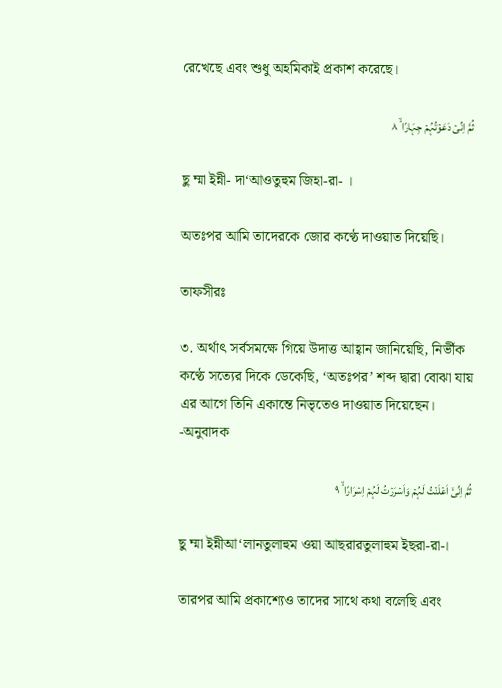রেখেছে এবং শুধু অহমিকাই প্রকাশ করেছে।

ثُمَّ اِنِّیۡ دَعَوۡتُہُمۡ جِہَارًا ۙ ٨

ছু ম্মা ইন্নী- দা‘আওতুহুম জিহা-রা- ।

অতঃপর আমি তাদেরকে জোর কণ্ঠে দাওয়াত দিয়েছি।

তাফসীরঃ

৩. অর্থাৎ সর্বসমক্ষে গিয়ে উদাত্ত আহ্বান জানিয়েছি, নির্ভীক কণ্ঠে সত্যের দিকে ডেকেছি, ‘অতঃপর’ শব্দ দ্বারা বোঝা যায় এর আগে তিনি একান্তে নিভৃতেও দাওয়াত দিয়েছেন। -অনুবাদক

ثُمَّ اِنِّیۡۤ اَعۡلَنۡتُ لَہُمۡ وَاَسۡرَرۡتُ لَہُمۡ اِسۡرَارًا ۙ ٩

ছু ম্মা ইন্নীআ‘লানতুলাহুম ওয়া আছরারতুলাহুম ইছরা-রা-।

তারপর আমি প্রকাশ্যেও তাদের সাথে কথা বলেছি এবং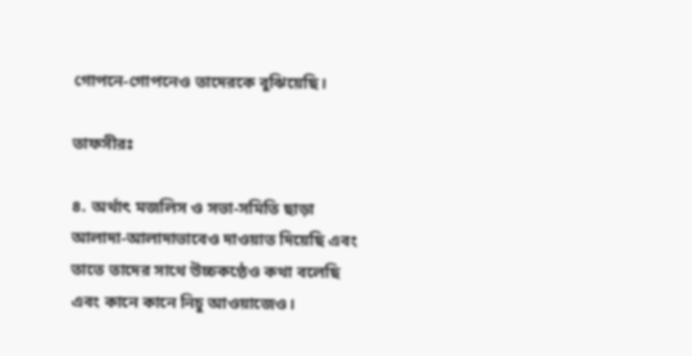গোপনে-গোপনেও তাদেরকে বুঝিয়েছি।

তাফসীরঃ

৪. অর্থাৎ মজলিস ও সভা-সমিতি ছাড়া আলাদা-আলাদাভাবেও দাওয়াত দিয়েছি এবং তাতে তাদের সাথে উচ্চকণ্ঠেও কথা বলেছি এবং কানে কানে নিচু আওয়াজেও।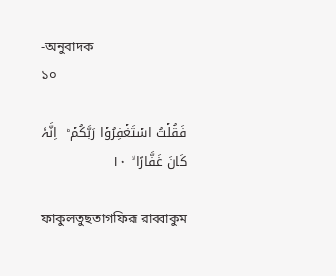-অনুবাদক
১০

فَقُلۡتُ اسۡتَغۡفِرُوۡا رَبَّکُمۡ ؕ  اِنَّہٗ کَانَ غَفَّارًا ۙ ١۰

ফাকুলতুছতাগফিরূ রাব্বাকুম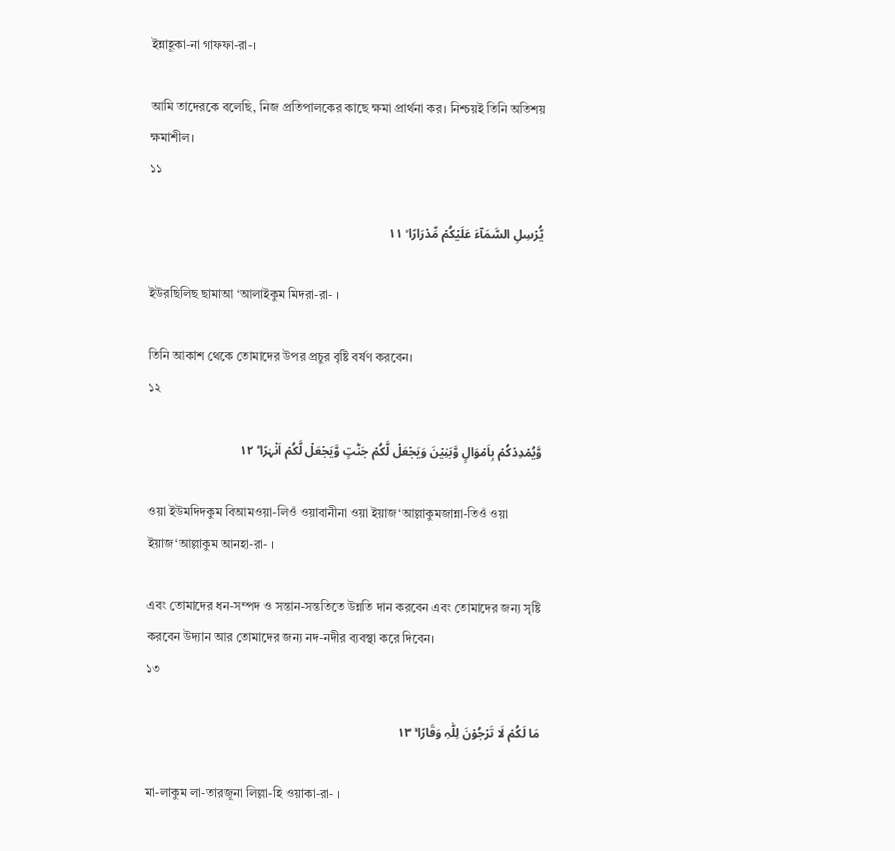ইন্নাহূকা-না গাফফা-রা-।

আমি তাদেরকে বলেছি, নিজ প্রতিপালকের কাছে ক্ষমা প্রার্থনা কর। নিশ্চয়ই তিনি অতিশয় ক্ষমাশীল।
১১

یُّرۡسِلِ السَّمَآءَ عَلَیۡکُمۡ مِّدۡرَارًا ۙ ١١

ইউরছিলিছ ছামাআ ‘আলাইকুম মিদরা-রা- ।

তিনি আকাশ থেকে তোমাদের উপর প্রচুর বৃষ্টি বর্ষণ করবেন।
১২

وَّیُمۡدِدۡکُمۡ بِاَمۡوَالٍ وَّبَنِیۡنَ وَیَجۡعَلۡ لَّکُمۡ جَنّٰتٍ وَّیَجۡعَلۡ لَّکُمۡ اَنۡہٰرًا ؕ ١٢

ওয়া ইউমদিদকুম বিআমওয়া-লিওঁ ওয়াবানীনা ওয়া ইয়াজ‘আল্লাকুমজান্না-তিওঁ ওয়া ইয়াজ‘আল্লাকুম আনহা-রা- ।

এবং তোমাদের ধন-সম্পদ ও সন্তান-সন্ততিতে উন্নতি দান করবেন এবং তোমাদের জন্য সৃষ্টি করবেন উদ্যান আর তোমাদের জন্য নদ-নদীর ব্যবস্থা করে দিবেন।
১৩

مَا لَکُمۡ لَا تَرۡجُوۡنَ لِلّٰہِ وَقَارًا ۚ ١٣

মা-লাকুম লা-তারজূনা লিল্লা-হি ওয়াকা-রা- ।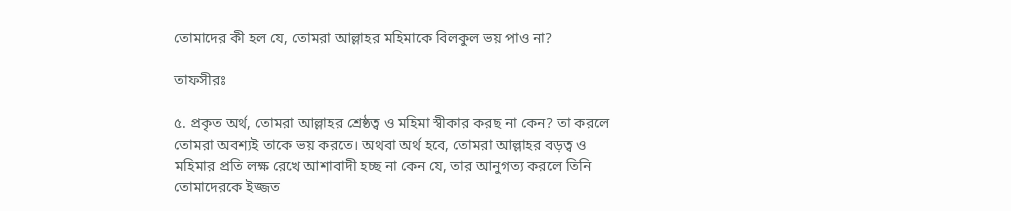তোমাদের কী হল যে, তোমরা আল্লাহর মহিমাকে বিলকুল ভয় পাও না?

তাফসীরঃ

৫. প্রকৃত অর্থ, তোমরা আল্লাহর শ্রেষ্ঠত্ব ও মহিমা স্বীকার করছ না কেন? তা করলে তোমরা অবশ্যই তাকে ভয় করতে। অথবা অর্থ হবে, তোমরা আল্লাহর বড়ত্ব ও মহিমার প্রতি লক্ষ রেখে আশাবাদী হচ্ছ না কেন যে, তার আনুগত্য করলে তিনি তোমাদেরকে ইজ্জত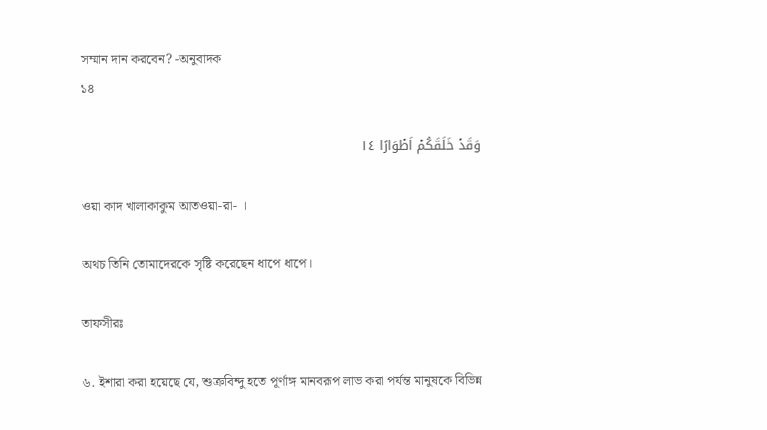সম্মান দান করবেন? -অনুবাদক
১৪

وَقَدۡ خَلَقَکُمۡ اَطۡوَارًا ١٤

ওয়া কাদ খালাকাকুম আতওয়া-রা- ।

অথচ তিনি তোমাদেরকে সৃষ্টি করেছেন ধাপে ধাপে।

তাফসীরঃ

৬. ইশারা করা হয়েছে যে, শুক্রবিন্দু হতে পূর্ণাঙ্গ মানবরূপ লাভ করা পর্যন্ত মানুষকে বিভিন্ন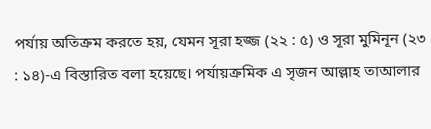পর্যায় অতিক্রম করতে হয়, যেমন সূরা হজ্জ (২২ : ৫) ও সূরা মুমিনূন (২৩ : ১৪)-এ বিস্তারিত বলা হয়েছে। পর্যায়ক্রমিক এ সৃজন আল্লাহ তাআলার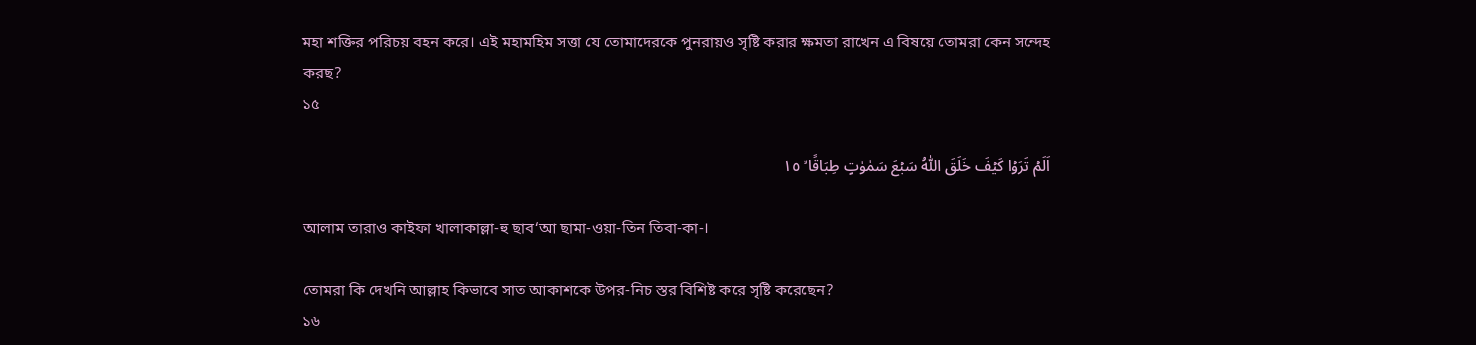মহা শক্তির পরিচয় বহন করে। এই মহামহিম সত্তা যে তোমাদেরকে পুনরায়ও সৃষ্টি করার ক্ষমতা রাখেন এ বিষয়ে তোমরা কেন সন্দেহ করছ?
১৫

اَلَمۡ تَرَوۡا کَیۡفَ خَلَقَ اللّٰہُ سَبۡعَ سَمٰوٰتٍ طِبَاقًا ۙ ١٥

আলাম তারাও কাইফা খালাকাল্লা-হু ছাব‘আ ছামা-ওয়া-তিন তিবা-কা-।

তোমরা কি দেখনি আল্লাহ কিভাবে সাত আকাশকে উপর-নিচ স্তর বিশিষ্ট করে সৃষ্টি করেছেন?
১৬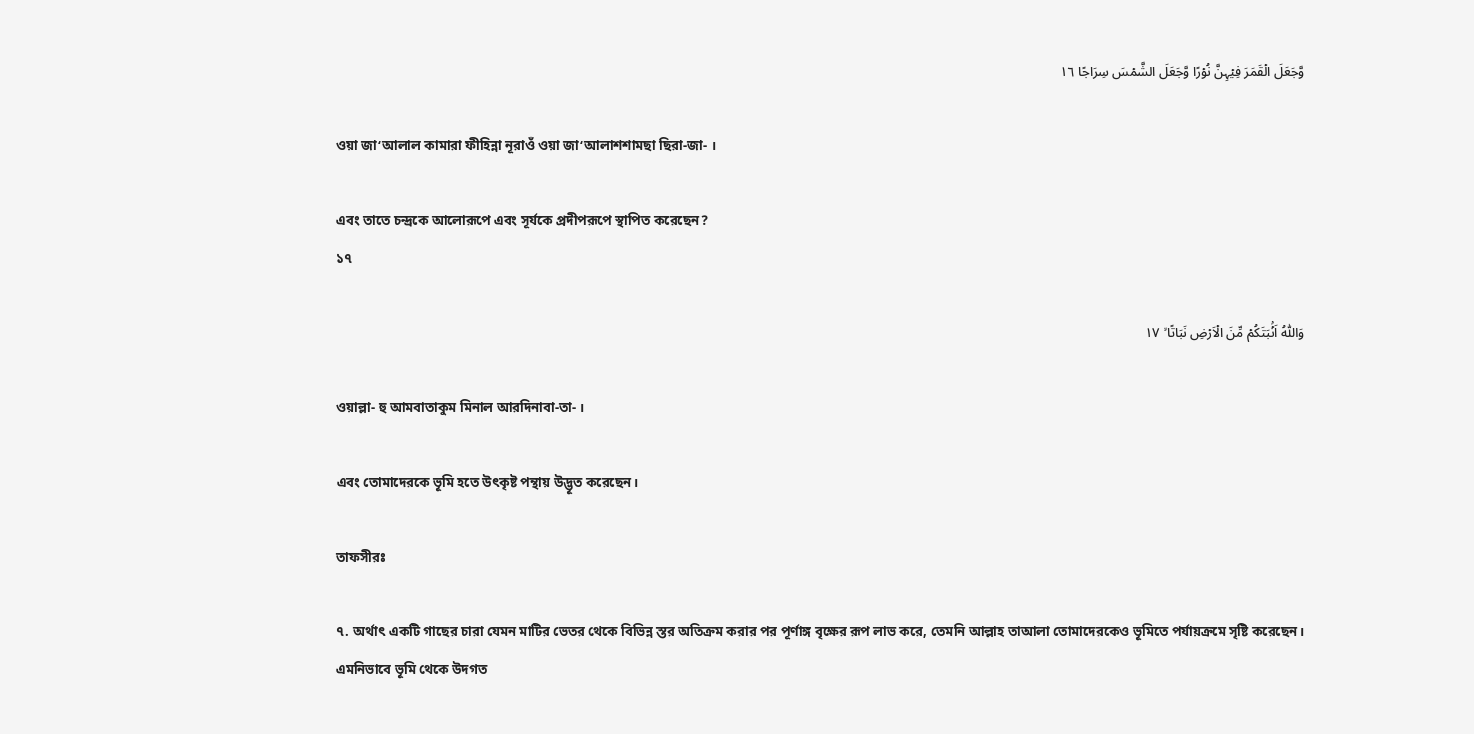وَّجَعَلَ الۡقَمَرَ فِیۡہِنَّ نُوۡرًا وَّجَعَلَ الشَّمۡسَ سِرَاجًا ١٦

ওয়া জা‘আলাল কামারা ফীহিন্না নূরাওঁ ওয়া জা‘আলাশশামছা ছিরা-জা- ।

এবং তাতে চন্দ্রকে আলোরূপে এবং সূর্যকে প্রদীপরূপে স্থাপিত করেছেন?
১৭

وَاللّٰہُ اَنۡۢبَتَکُمۡ مِّنَ الۡاَرۡضِ نَبَاتًا ۙ ١٧

ওয়াল্লা- হু আমবাতাকুম মিনাল আরদিনাবা-তা- ।

এবং তোমাদেরকে ভূমি হতে উৎকৃষ্ট পন্থায় উদ্ভূত করেছেন।

তাফসীরঃ

৭. অর্থাৎ একটি গাছের চারা যেমন মাটির ভেতর থেকে বিভিন্ন স্তর অতিক্রম করার পর পূর্ণাঙ্গ বৃক্ষের রূপ লাভ করে, তেমনি আল্লাহ তাআলা তোমাদেরকেও ভূমিতে পর্যায়ক্রমে সৃষ্টি করেছেন। এমনিভাবে ভূমি থেকে উদগত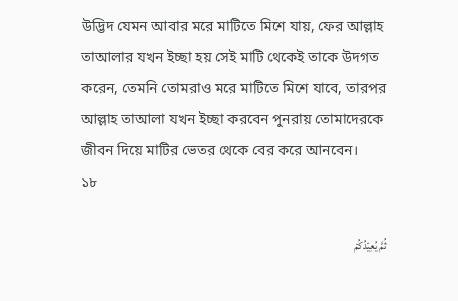উদ্ভিদ যেমন আবার মরে মাটিতে মিশে যায়, ফের আল্লাহ তাআলার যখন ইচ্ছা হয় সেই মাটি থেকেই তাকে উদগত করেন, তেমনি তোমরাও মরে মাটিতে মিশে যাবে, তারপর আল্লাহ তাআলা যখন ইচ্ছা করবেন পুনরায় তোমাদেরকে জীবন দিয়ে মাটির ভেতর থেকে বের করে আনবেন।
১৮

ثُمَّ یُعِیۡدُکُمۡ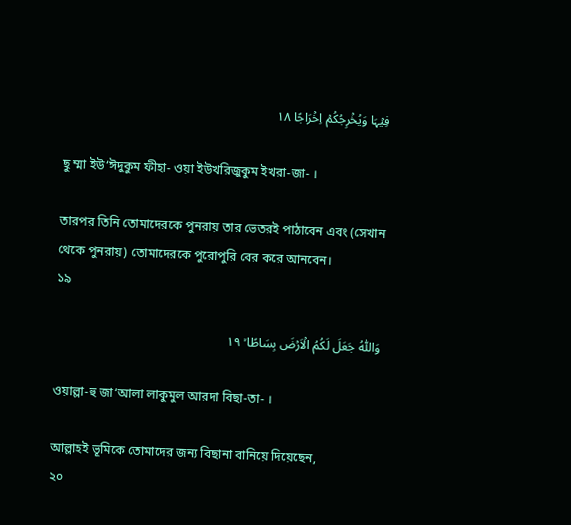فِیۡہَا وَیُخۡرِجُکُمۡ اِخۡرَاجًا ١٨

ছু ম্মা ইউ‘ঈদুকুম ফীহা- ওয়া ইউখরিজুকুম ইখরা-জা- ।

তারপর তিনি তোমাদেরকে পুনরায় তার ভেতরই পাঠাবেন এবং (সেখান থেকে পুনরায়) তোমাদেরকে পুরোপুরি বের করে আনবেন।
১৯

وَاللّٰہُ جَعَلَ لَکُمُ الۡاَرۡضَ بِسَاطًا ۙ ١٩

ওয়াল্লা-হু জা‘আলা লাকুমুল আরদা বিছা-তা- ।

আল্লাহই ভূমিকে তোমাদের জন্য বিছানা বানিয়ে দিয়েছেন,
২০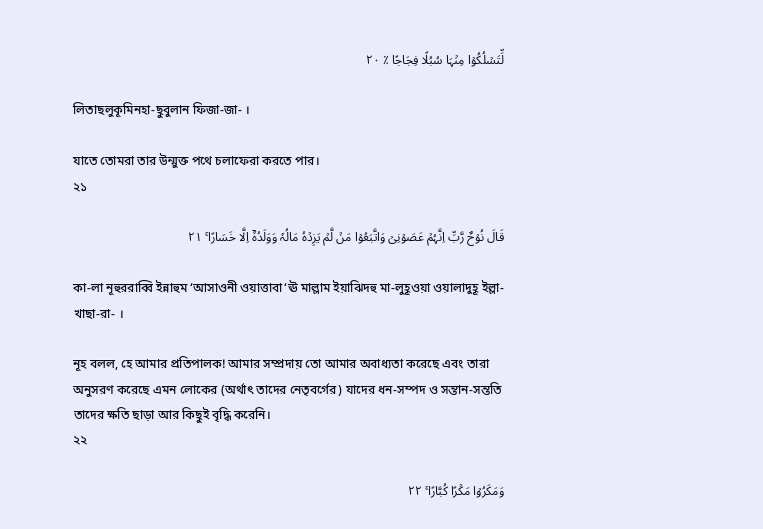لِّتَسۡلُکُوۡا مِنۡہَا سُبُلًا فِجَاجًا ٪ ٢۰

লিতাছলুকূমিনহা-ছুবুলান ফিজা-জা- ।

যাতে তোমরা তার উন্মুক্ত পথে চলাফেরা করতে পার।
২১

قَالَ نُوۡحٌ رَّبِّ اِنَّہُمۡ عَصَوۡنِیۡ وَاتَّبَعُوۡا مَنۡ لَّمۡ یَزِدۡہُ مَالُہٗ وَوَلَدُہٗۤ اِلَّا خَسَارًا ۚ ٢١

কা-লা নূহুররাব্বি ইন্নাহুম ‘আসাওনী ওয়াত্তাবা‘ঊ মাল্লাম ইয়াঝিদহু মা-লুহূওয়া ওয়ালাদুহূ ইল্লা- খাছা-রা- ।

নূহ বলল, হে আমার প্রতিপালক! আমার সম্প্রদায় তো আমার অবাধ্যতা করেছে এবং তারা অনুসরণ করেছে এমন লোকের (অর্থাৎ তাদের নেতৃবর্গের) যাদের ধন-সম্পদ ও সন্তান-সন্ততি তাদের ক্ষতি ছাড়া আর কিছুই বৃদ্ধি করেনি।
২২

وَمَکَرُوۡا مَکۡرًا کُبَّارًا ۚ ٢٢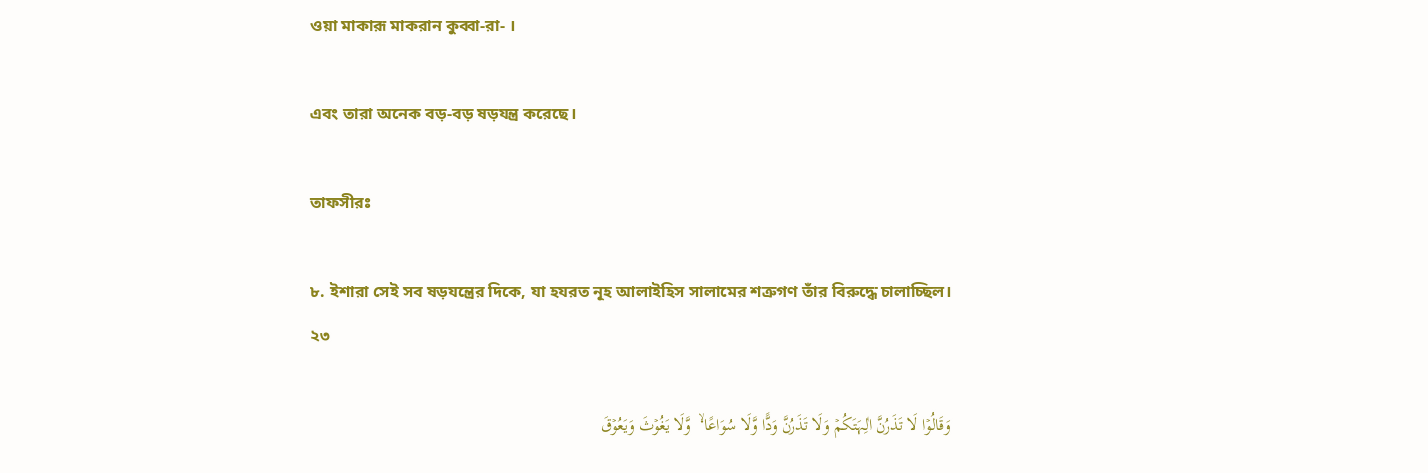ওয়া মাকারূ মাকরান কুব্বা-রা- ।

এবং তারা অনেক বড়-বড় ষড়যন্ত্র করেছে।

তাফসীরঃ

৮. ইশারা সেই সব ষড়যন্ত্রের দিকে, যা হযরত নূহ আলাইহিস সালামের শত্রুগণ তাঁর বিরুদ্ধে চালাচ্ছিল।
২৩

وَقَالُوۡا لَا تَذَرُنَّ اٰلِہَتَکُمۡ وَلَا تَذَرُنَّ وَدًّا وَّلَا سُوَاعًا ۬ۙ  وَّلَا یَغُوۡثَ وَیَعُوۡقَ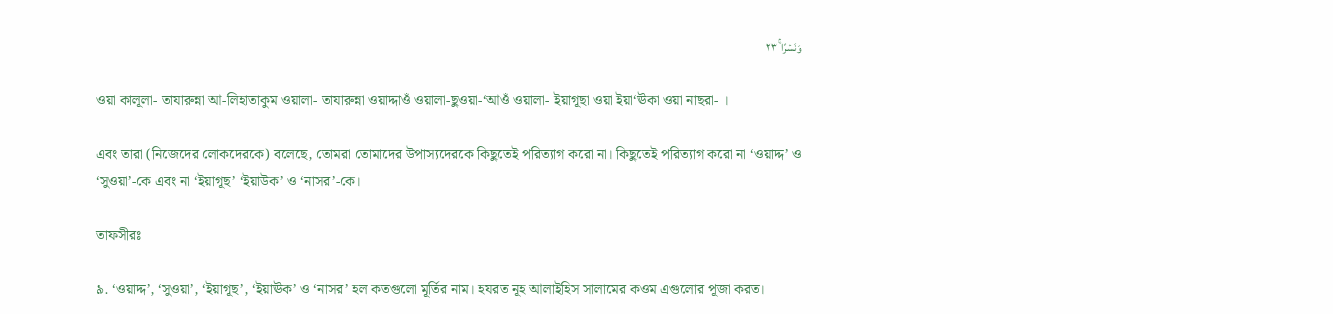وَنَسۡرًا ۚ ٢٣

ওয়া কালূলা- তাযারুন্না আ-লিহাতাকুম ওয়ালা- তাযারুন্না ওয়াদ্দাওঁ ওয়ালা-ছুওয়া-‘আওঁ ওয়ালা- ইয়াগূছা ওয়া ইয়া‘ঊকা ওয়া নাছরা- ।

এবং তারা (নিজেদের লোকদেরকে) বলেছে, তোমরা তোমাদের উপাস্যদেরকে কিছুতেই পরিত্যাগ করো না। কিছুতেই পরিত্যাগ করো না ‘ওয়াদ্দ’ ও ‘সুওয়া’-কে এবং না ‘ইয়াগূছ’ ‘ইয়াউক’ ও ‘নাসর’-কে।

তাফসীরঃ

৯. ‘ওয়াদ্দ’, ‘সুওয়া’, ‘ইয়াগূছ’, ‘ইয়াঊক’ ও ‘নাসর’ হল কতগুলো মূর্তির নাম। হযরত নূহ আলাইহিস সালামের কওম এগুলোর পূজা করত।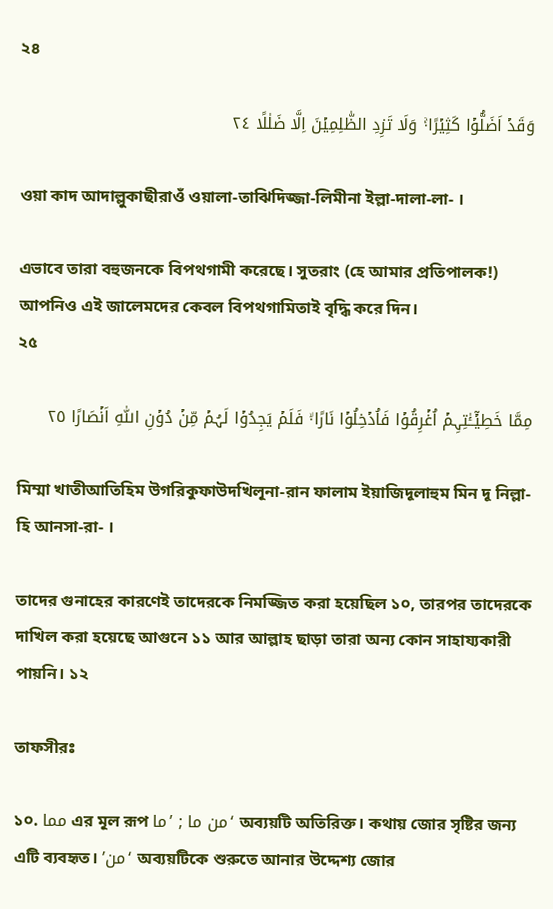২৪

وَقَدۡ اَضَلُّوۡا کَثِیۡرًا ۬ۚ وَلَا تَزِدِ الظّٰلِمِیۡنَ اِلَّا ضَلٰلًا ٢٤

ওয়া কাদ আদাল্লুকাছীরাওঁ ওয়ালা-তাঝিদিজ্জা-লিমীনা ইল্লা-দালা-লা- ।

এভাবে তারা বহুজনকে বিপথগামী করেছে। সুতরাং (হে আমার প্রতিপালক!) আপনিও এই জালেমদের কেবল বিপথগামিতাই বৃদ্ধি করে দিন।
২৫

مِمَّا خَطِیۡٓــٰٔتِہِمۡ اُغۡرِقُوۡا فَاُدۡخِلُوۡا نَارًا ۬ۙ فَلَمۡ یَجِدُوۡا لَہُمۡ مِّنۡ دُوۡنِ اللّٰہِ اَنۡصَارًا ٢٥

মিম্মা খাতীআতিহিম উগরিকুফাউদখিলূনা-রান ফালাম ইয়াজিদূলাহুম মিন দূ নিল্লা- হি আনসা-রা- ।

তাদের গুনাহের কারণেই তাদেরকে নিমজ্জিত করা হয়েছিল ১০, তারপর তাদেরকে দাখিল করা হয়েছে আগুনে ১১ আর আল্লাহ ছাড়া তারা অন্য কোন সাহায্যকারী পায়নি। ১২

তাফসীরঃ

১০. مما এর মূল রূপ من ما ; ’ما‘ অব্যয়টি অতিরিক্ত। কথায় জোর সৃষ্টির জন্য এটি ব্যবহৃত। ’من‘ অব্যয়টিকে শুরুতে আনার উদ্দেশ্য জোর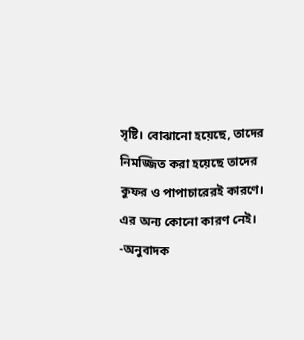সৃষ্টি। বোঝানো হয়েছে, তাদের নিমজ্জিত করা হয়েছে তাদের কুফর ও পাপাচারেরই কারণে। এর অন্য কোনো কারণ নেই। -অনুবাদক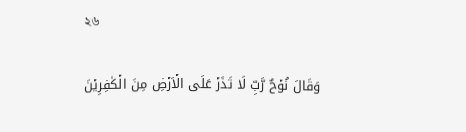২৬

وَقَالَ نُوۡحٌ رَّبِّ لَا تَذَرۡ عَلَی الۡاَرۡضِ مِنَ الۡکٰفِرِیۡنَ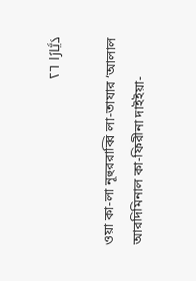دَیَّارًا ٢٦

ওয়া কা-লা নূহুররাব্বি লা-তাযার ‘আলাল আরদিমিনাল কা-ফিরীনা দাইইয়া-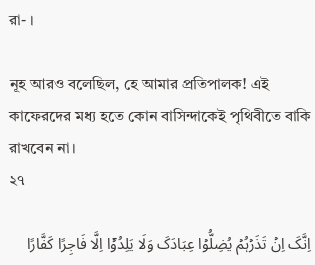রা- ।

নূহ আরও বলেছিল, হে আমার প্রতিপালক! এই কাফেরদের মধ্য হতে কোন বাসিন্দাকেই পৃথিবীতে বাকি রাখবেন না।
২৭

اِنَّکَ اِنۡ تَذَرۡہُمۡ یُضِلُّوۡا عِبَادَکَ وَلَا یَلِدُوۡۤا اِلَّا فَاجِرًا کَفَّارًا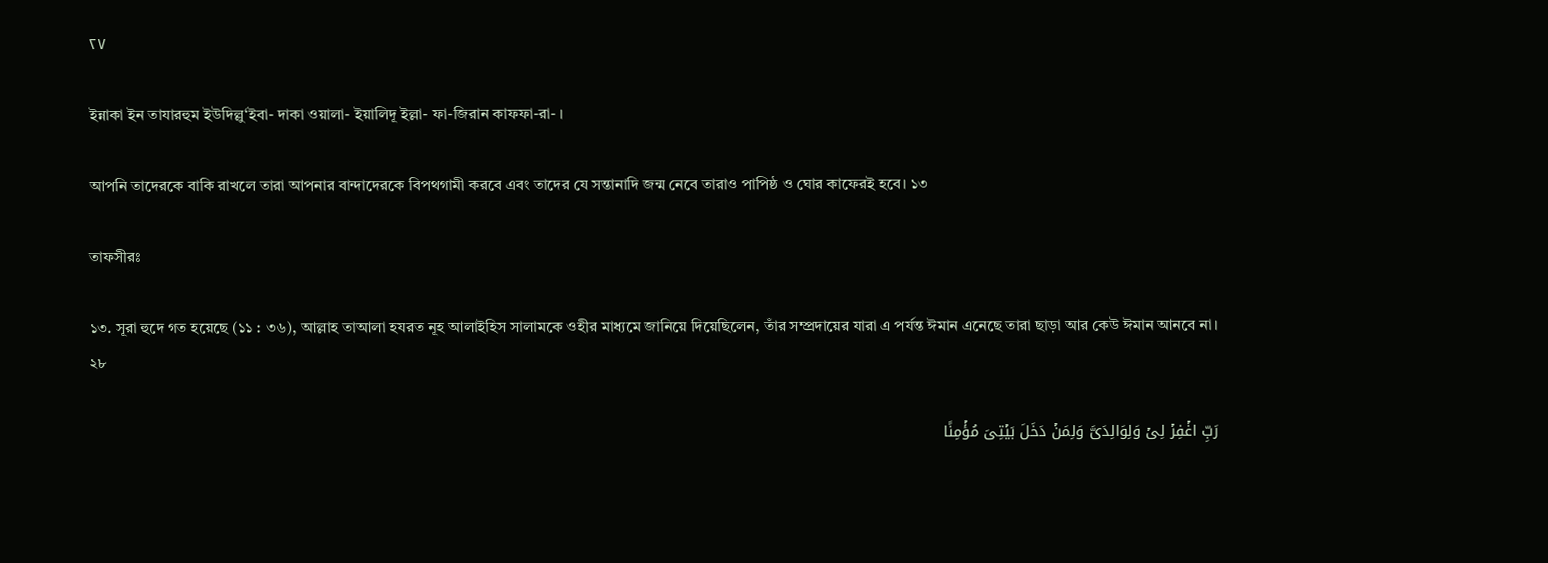٢٧

ইন্নাকা ইন তাযারহুম ইউদিল্লু‘ইবা- দাকা ওয়ালা- ইয়ালিদূ ইল্লা- ফা-জিরান কাফফা-রা- ।

আপনি তাদেরকে বাকি রাখলে তারা আপনার বান্দাদেরকে বিপথগামী করবে এবং তাদের যে সন্তানাদি জন্ম নেবে তারাও পাপিষ্ঠ ও ঘোর কাফেরই হবে। ১৩

তাফসীরঃ

১৩. সূরা হুদে গত হয়েছে (১১ : ৩৬), আল্লাহ তাআলা হযরত নূহ আলাইহিস সালামকে ওহীর মাধ্যমে জানিয়ে দিয়েছিলেন, তাঁর সম্প্রদায়ের যারা এ পর্যন্ত ঈমান এনেছে তারা ছাড়া আর কেউ ঈমান আনবে না।
২৮

رَبِّ اغۡفِرۡ لِیۡ وَلِوَالِدَیَّ وَلِمَنۡ دَخَلَ بَیۡتِیَ مُؤۡمِنًا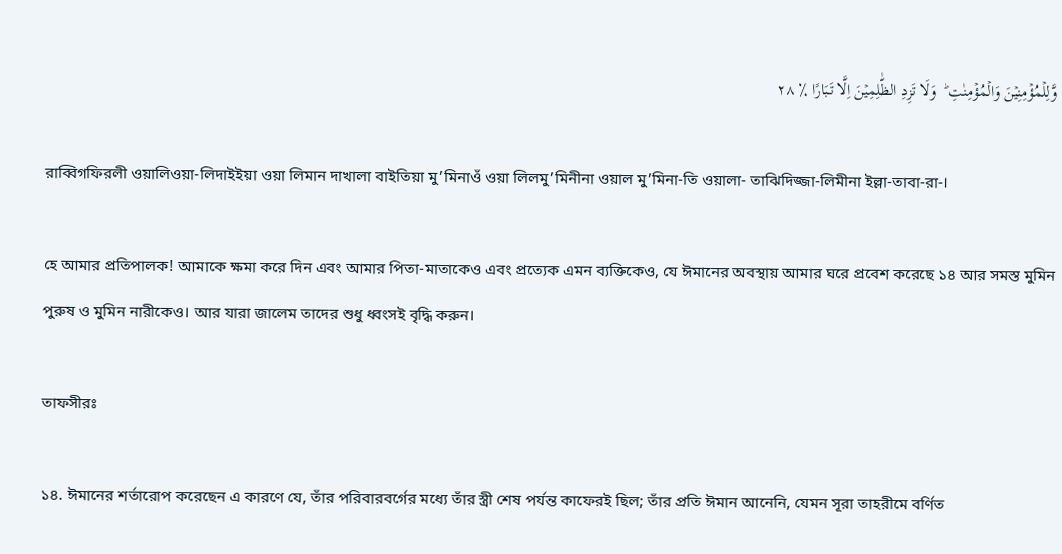وَّلِلۡمُؤۡمِنِیۡنَ وَالۡمُؤۡمِنٰتِ ؕ  وَلَا تَزِدِ الظّٰلِمِیۡنَ اِلَّا تَبَارًا ٪ ٢٨

রাব্বিগফিরলী ওয়ালিওয়া-লিদাইইয়া ওয়া লিমান দাখালা বাইতিয়া মু’মিনাওঁ ওয়া লিলমু’মিনীনা ওয়াল মু’মিনা-তি ওয়ালা- তাঝিদিজ্জা-লিমীনা ইল্লা-তাবা-রা-।

হে আমার প্রতিপালক! আমাকে ক্ষমা করে দিন এবং আমার পিতা-মাতাকেও এবং প্রত্যেক এমন ব্যক্তিকেও, যে ঈমানের অবস্থায় আমার ঘরে প্রবেশ করেছে ১৪ আর সমস্ত মুমিন পুরুষ ও মুমিন নারীকেও। আর যারা জালেম তাদের শুধু ধ্বংসই বৃদ্ধি করুন।

তাফসীরঃ

১৪. ঈমানের শর্তারোপ করেছেন এ কারণে যে, তাঁর পরিবারবর্গের মধ্যে তাঁর স্ত্রী শেষ পর্যন্ত কাফেরই ছিল; তাঁর প্রতি ঈমান আনেনি, যেমন সূরা তাহরীমে বর্ণিত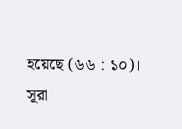হয়েছে (৬৬ : ১০)।
সূরা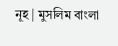নূহ | মুসলিম বাংলা